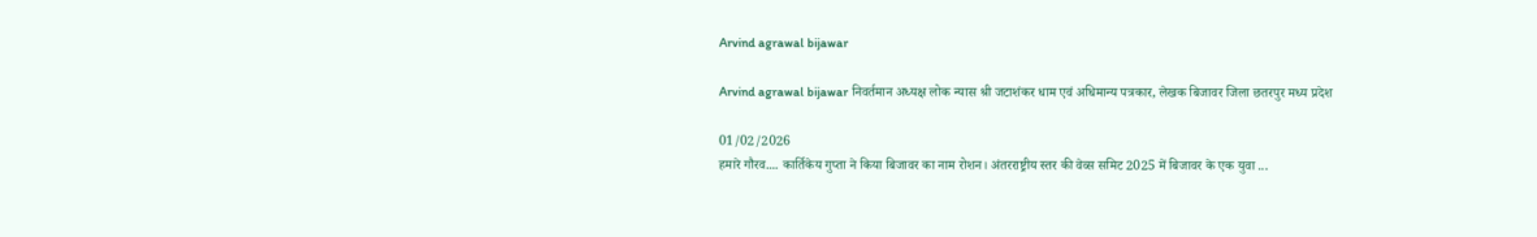Arvind agrawal bijawar

Arvind agrawal bijawar निवर्तमान अध्यक्ष लोक न्यास श्री जटाशंकर धाम एवं अधिमान्य पत्रकार, लेखक बिजावर जिला छतरपुर मध्य प्रदेश

01/02/2026
हमारे गौरव.... कार्तिकेय गुप्ता ने किया बिजावर का नाम रोशन। अंतरराष्ट्रीय स्तर की वेव्स समिट 2025 में बिजावर के एक युवा ...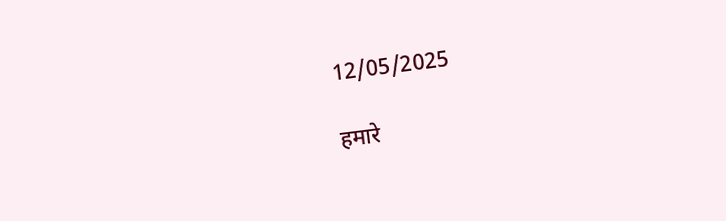12/05/2025

हमारे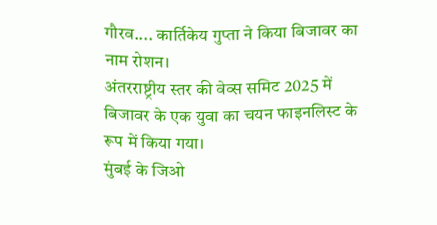गौरव.... कार्तिकेय गुप्ता ने किया बिजावर का नाम रोशन।
अंतरराष्ट्रीय स्तर की वेव्स समिट 2025 में बिजावर के एक युवा का चयन फाइनलिस्ट के रूप में किया गया।
मुंबई के जिओ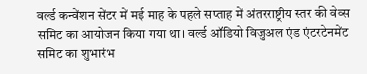वर्ल्ड कन्वेंशन सेंटर में मई माह के पहले सप्ताह में अंतरराष्ट्रीय स्तर की वेव्स समिट का आयोजन किया गया था। वर्ल्ड ऑडियो विजुअल एंड एंटरटेनमेंट समिट का शुभारंभ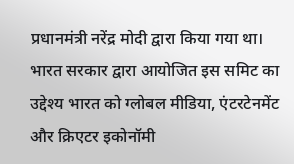प्रधानमंत्री नरेंद्र मोदी द्वारा किया गया था।
भारत सरकार द्वारा आयोजित इस समिट का उद्देश्य भारत को ग्लोबल मीडिया, एंटरटेनमेंट और क्रिएटर इकोनॉमी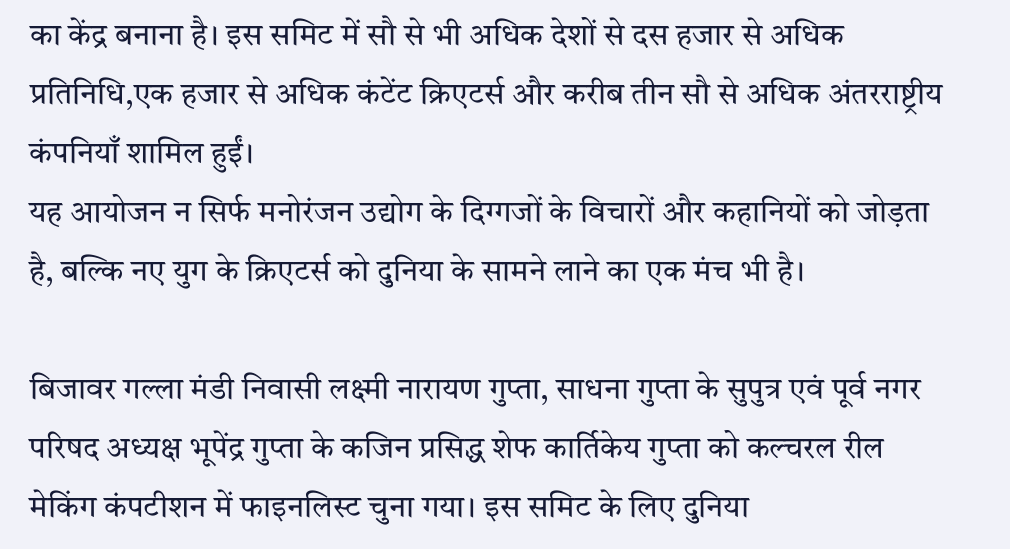का केंद्र बनाना है। इस समिट में सौ से भी अधिक देशों से दस हजार से अधिक प्रतिनिधि,एक हजार से अधिक कंटेंट क्रिएटर्स और करीब तीन सौ से अधिक अंतरराष्ट्रीय कंपनियाँ शामिल हुईं।
यह आयोजन न सिर्फ मनोरंजन उद्योग के दिग्गजों के विचारों और कहानियों को जोड़ता है, बल्कि नए युग के क्रिएटर्स को दुनिया के सामने लाने का एक मंच भी है।

बिजावर गल्ला मंडी निवासी लक्ष्मी नारायण गुप्ता, साधना गुप्ता के सुपुत्र एवं पूर्व नगर परिषद अध्यक्ष भूपेंद्र गुप्ता के कजिन प्रसिद्ध शेफ कार्तिकेय गुप्ता को कल्चरल रील मेकिंग कंपटीशन में फाइनलिस्ट चुना गया। इस समिट के लिए दुनिया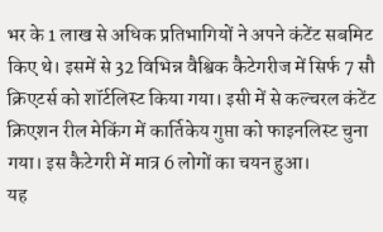भर के 1 लाख से अधिक प्रतिभागियों ने अपने कंटेंट सबमिट किए थे। इसमें से 32 विभिन्न वैश्विक कैटेगरीज में सिर्फ 7 सौ क्रिएटर्स को शॉर्टलिस्ट किया गया। इसी में से कल्चरल कंटेंट क्रिएशन रील मेकिंग में कार्तिकेय गुप्ता को फाइनलिस्ट चुना गया। इस कैटेगरी में मात्र 6 लोगों का चयन हुआ।
यह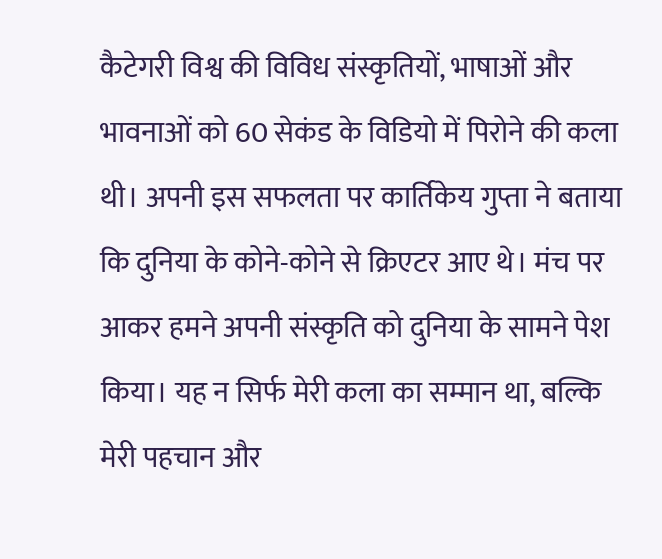कैटेगरी विश्व की विविध संस्कृतियों, भाषाओं और भावनाओं को 60 सेकंड के विडियो में पिरोने की कला थी। अपनी इस सफलता पर कार्तिकेय गुप्ता ने बताया कि दुनिया के कोने-कोने से क्रिएटर आए थे। मंच पर आकर हमने अपनी संस्कृति को दुनिया के सामने पेश किया। यह न सिर्फ मेरी कला का सम्मान था, बल्कि मेरी पहचान और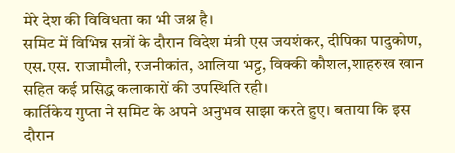मेरे देश की विविधता का भी जश्न है।
समिट में विभिन्न सत्रों के दौरान विदेश मंत्री एस जयशंकर, दीपिका पादुकोण, एस.एस. राजामौली, रजनीकांत, आलिया भट्ट, विक्की कौशल,शाहरुख खान सहित कई प्रसिद्ध कलाकारों की उपस्थिति रही।
कार्तिकेय गुप्ता ने समिट के अपने अनुभव साझा करते हुए। बताया कि इस दौरान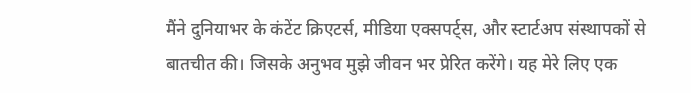मैंने दुनियाभर के कंटेंट क्रिएटर्स, मीडिया एक्सपर्ट्स, और स्टार्टअप संस्थापकों से बातचीत की। जिसके अनुभव मुझे जीवन भर प्रेरित करेंगे। यह मेरे लिए एक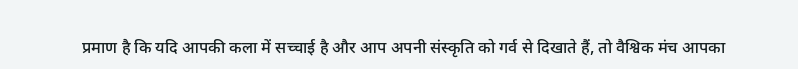प्रमाण है कि यदि आपकी कला में सच्चाई है और आप अपनी संस्कृति को गर्व से दिखाते हैं, तो वैश्विक मंच आपका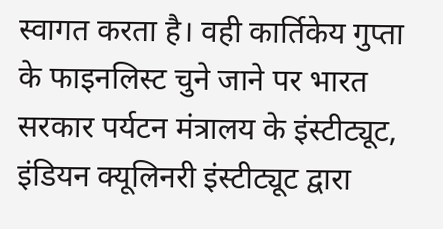स्वागत करता है। वही कार्तिकेय गुप्ता के फाइनलिस्ट चुने जाने पर भारत सरकार पर्यटन मंत्रालय के इंस्टीट्यूट, इंडियन क्यूलिनरी इंस्टीट्यूट द्वारा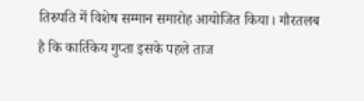तिरुपति में विशेष सम्मान समारोह आयोजित किया। गौरतलब है कि कार्तिकेय गुप्ता इसके पहले ताज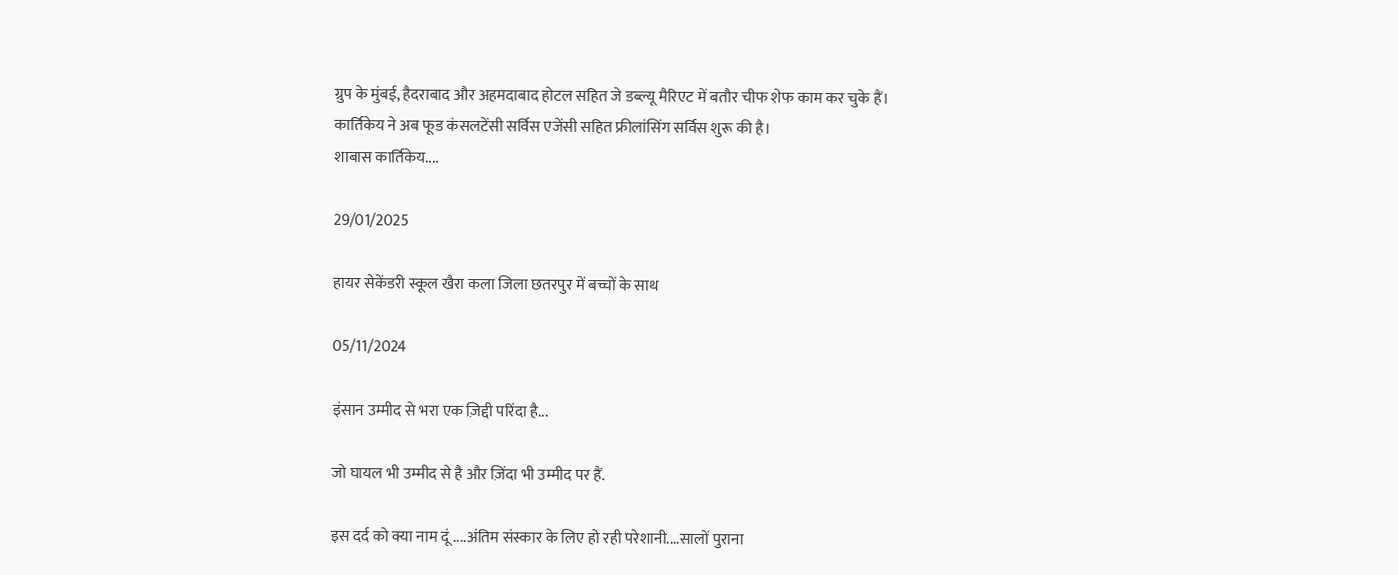ग्रुप के मुंबई, हैदराबाद और अहमदाबाद होटल सहित जे डब्ल्यू मैरिएट में बतौर चीफ शेफ काम कर चुके हैं। कार्तिकेय ने अब फूड कंसलटेंसी सर्विस एजेंसी सहित फ्रीलांसिंग सर्विस शुरू की है।
शाबास कार्तिकेय....

29/01/2025

हायर सेकेंडरी स्कूल खैरा कला जिला छतरपुर में बच्चों के साथ

05/11/2024

इंसान उम्मीद से भरा एक ज़िद्दी परिंदा है...

जो घायल भी उम्मीद से है और ज़िंदा भी उम्मीद पर हैं.

इस दर्द को क्या नाम दूं ....अंतिम संस्कार के लिए हो रही परेशानी....सालों पुराना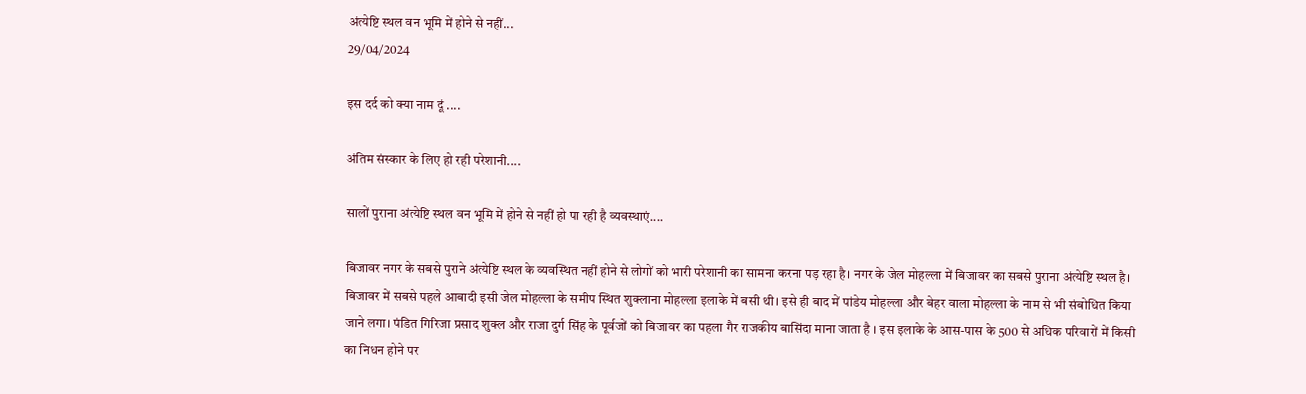अंत्येष्टि स्थल वन भूमि में होने से नहीं...
29/04/2024

इस दर्द को क्या नाम दूं ....

अंतिम संस्कार के लिए हो रही परेशानी....

सालों पुराना अंत्येष्टि स्थल वन भूमि में होने से नहीं हो पा रही है व्यवस्थाएं....

बिजावर नगर के सबसे पुराने अंत्येष्टि स्थल के व्यवस्थित नहीं होने से लोगों को भारी परेशानी का सामना करना पड़ रहा है। नगर के जेल मोहल्ला में बिजावर का सबसे पुराना अंत्येष्टि स्थल है। बिजावर में सबसे पहले आबादी इसी जेल मोहल्ला के समीप स्थित शुक्लाना मोहल्ला इलाके में बसी थी। इसे ही बाद में पांडेय मोहल्ला और बेहर वाला मोहल्ला के नाम से भी संबोधित किया जाने लगा। पंडित गिरिजा प्रसाद शुक्ल और राजा दुर्ग सिंह के पूर्वजों को बिजावर का पहला गैर राजकीय बासिंदा माना जाता है । इस इलाके के आस-पास के 500 से अधिक परिवारों में किसी का निधन होने पर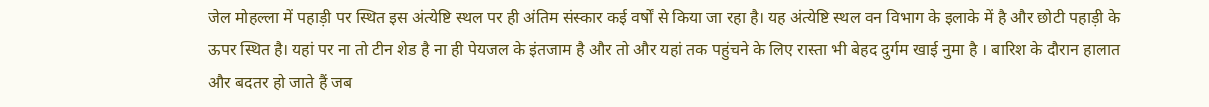जेल मोहल्ला में पहाड़ी पर स्थित इस अंत्येष्टि स्थल पर ही अंतिम संस्कार कई वर्षों से किया जा रहा है। यह अंत्येष्टि स्थल वन विभाग के इलाके में है और छोटी पहाड़ी के ऊपर स्थित है। यहां पर ना तो टीन शेड है ना ही पेयजल के इंतजाम है और तो और यहां तक पहुंचने के लिए रास्ता भी बेहद दुर्गम खाई नुमा है । बारिश के दौरान हालात और बदतर हो जाते हैं जब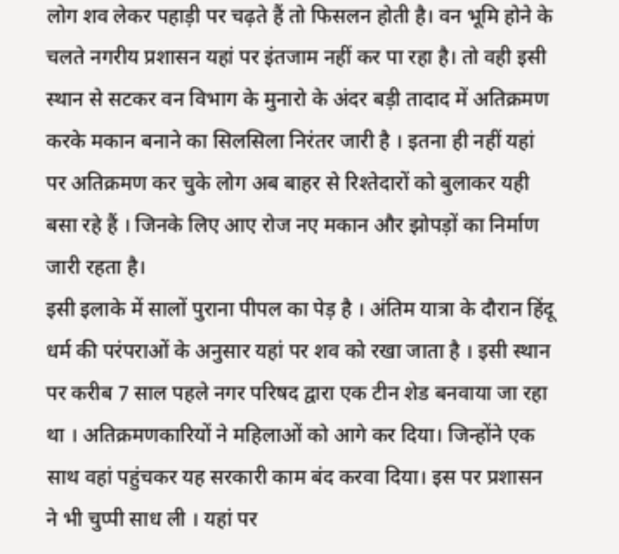लोग शव लेकर पहाड़ी पर चढ़ते हैं तो फिसलन होती है। वन भूमि होने के चलते नगरीय प्रशासन यहां पर इंतजाम नहीं कर पा रहा है। तो वही इसी स्थान से सटकर वन विभाग के मुनारो के अंदर बड़ी तादाद में अतिक्रमण करके मकान बनाने का सिलसिला निरंतर जारी है । इतना ही नहीं यहां पर अतिक्रमण कर चुके लोग अब बाहर से रिश्तेदारों को बुलाकर यही बसा रहे हैं । जिनके लिए आए रोज नए मकान और झोपड़ों का निर्माण जारी रहता है।
इसी इलाके में सालों पुराना पीपल का पेड़ है । अंतिम यात्रा के दौरान हिंदू धर्म की परंपराओं के अनुसार यहां पर शव को रखा जाता है । इसी स्थान पर करीब 7 साल पहले नगर परिषद द्वारा एक टीन शेड बनवाया जा रहा था । अतिक्रमणकारियों ने महिलाओं को आगे कर दिया। जिन्होंने एक साथ वहां पहुंचकर यह सरकारी काम बंद करवा दिया। इस पर प्रशासन ने भी चुप्पी साध ली । यहां पर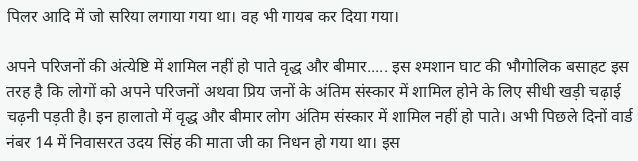पिलर आदि में जो सरिया लगाया गया था। वह भी गायब कर दिया गया।

अपने परिजनों की अंत्येष्टि में शामिल नहीं हो पाते वृद्ध और बीमार..... इस श्मशान घाट की भौगोलिक बसाहट इस तरह है कि लोगों को अपने परिजनों अथवा प्रिय जनों के अंतिम संस्कार में शामिल होने के लिए सीधी खड़ी चढ़ाई चढ़नी पड़ती है। इन हालातो में वृद्ध और बीमार लोग अंतिम संस्कार में शामिल नहीं हो पाते। अभी पिछले दिनों वार्ड नंबर 14 में निवासरत उदय सिंह की माता जी का निधन हो गया था। इस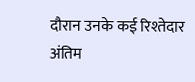दौरान उनके कई रिश्तेदार अंतिम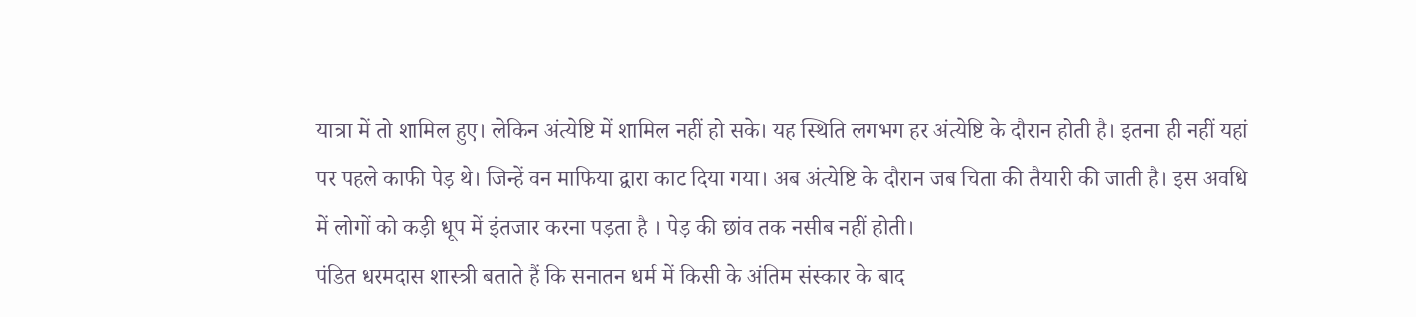यात्रा में तो शामिल हुए। लेकिन अंत्येष्टि में शामिल नहीं हो सके। यह स्थिति लगभग हर अंत्येष्टि के दौरान होती है। इतना ही नहीं यहां पर पहले काफी पेड़ थे। जिन्हें वन माफिया द्वारा काट दिया गया। अब अंत्येष्टि के दौरान जब चिता की तैयारी की जाती है। इस अवधि में लोगों को कड़ी धूप में इंतजार करना पड़ता है । पेड़ की छांव तक नसीब नहीं होती।
पंडित धरमदास शास्त्री बताते हैं कि सनातन धर्म में किसी के अंतिम संस्कार के बाद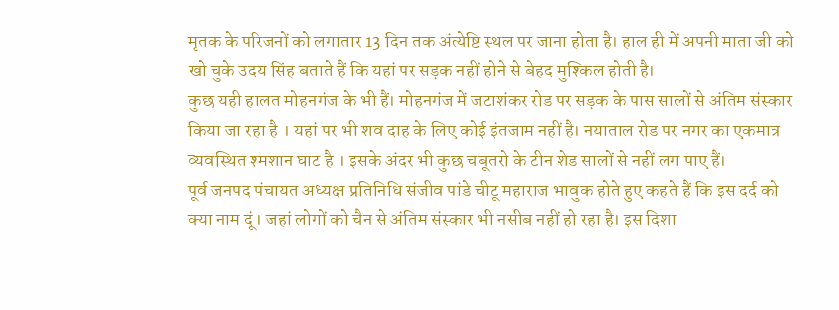मृतक के परिजनों को लगातार 13 दिन तक अंत्येष्टि स्थल पर जाना होता है। हाल ही में अपनी माता जी को खो चुके उदय सिंह बताते हैं कि यहां पर सड़क नहीं होने से बेहद मुश्किल होती है।
कुछ यही हालत मोहनगंज के भी हैं। मोहनगंज में जटाशंकर रोड पर सड़क के पास सालों से अंतिम संस्कार किया जा रहा है । यहां पर भी शव दाह के लिए कोई इंतजाम नहीं है। नयाताल रोड पर नगर का एकमात्र व्यवस्थित श्मशान घाट है । इसके अंदर भी कुछ चबूतरो के टीन शेड सालों से नहीं लग पाए हैं।
पूर्व जनपद पंचायत अध्यक्ष प्रतिनिधि संजीव पांडे चीटू महाराज भावुक होते हुए कहते हैं कि इस दर्द को क्या नाम दूं। जहां लोगों को चैन से अंतिम संस्कार भी नसीब नहीं हो रहा है। इस दिशा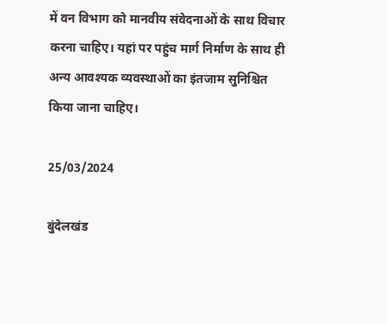में वन विभाग को मानवीय संवेदनाओं के साथ विचार करना चाहिए। यहां पर पहुंच मार्ग निर्माण के साथ ही अन्य आवश्यक व्यवस्थाओं का इंतजाम सुनिश्चित किया जाना चाहिए।

25/03/2024

बुंदेलखंड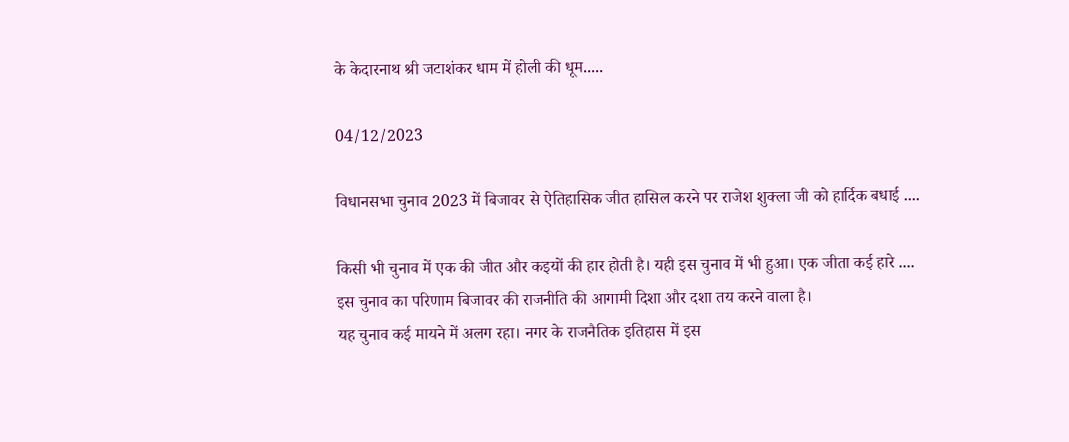के केदारनाथ श्री जटाशंकर धाम में होली की धूम.....

04/12/2023

विधानसभा चुनाव 2023 में बिजावर से ऐतिहासिक जीत हासिल करने पर राजेश शुक्ला जी को हार्दिक बधाई ....

किसी भी चुनाव में एक की जीत और कइयों की हार होती है। यही इस चुनाव में भी हुआ। एक जीता कई हारे ....
इस चुनाव का परिणाम बिजावर की राजनीति की आगामी दिशा और दशा तय करने वाला है।
यह चुनाव कई मायने में अलग रहा। नगर के राजनैतिक इतिहास में इस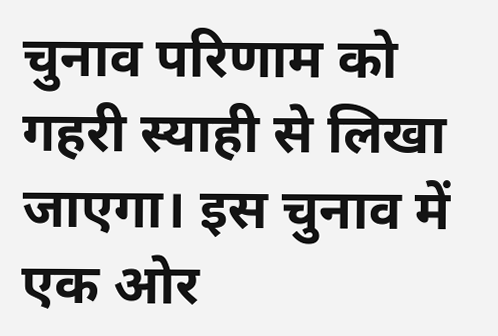चुनाव परिणाम को गहरी स्याही से लिखा जाएगा। इस चुनाव में एक ओर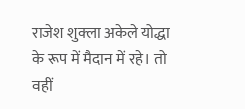राजेश शुक्ला अकेले योद्धा के रूप में मैदान में रहे। तो वहीं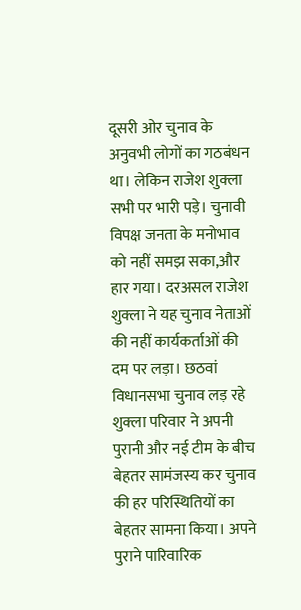दूसरी ओर चुनाव के अनुवभी लोगों का गठबंधन था। लेकिन राजेश शुक्ला सभी पर भारी पड़े। चुनावी विपक्ष जनता के मनोभाव को नहीं समझ सका,और हार गया। दरअसल राजेश शुक्ला ने यह चुनाव नेताओं की नहीं कार्यकर्ताओं की दम पर लड़ा। छठवां विधानसभा चुनाव लड़ रहे शुक्ला परिवार ने अपनी पुरानी और नई टीम के बीच बेहतर सामंजस्य कर चुनाव की हर परिस्थितियों का बेहतर सामना किया। अपने पुराने पारिवारिक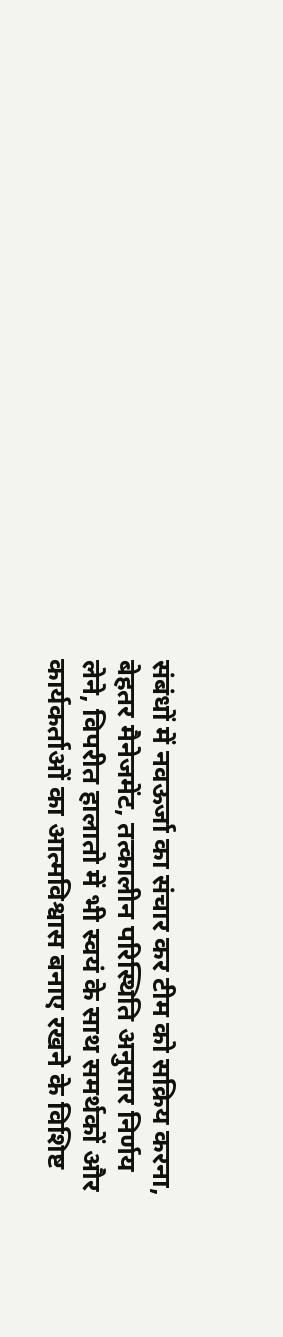संबंधों में नवऊर्जा का संचार कर टीम को सक्रिय करना, बेहतर मैनेजमेंट, तत्कालीन परिस्थिति अनुसार निर्णय लेने, विपरीत हालातो में भी स्वयं के साथ समर्थकों और कार्यकर्ताओं का आत्मविश्वास बनाए रखने के विशिष्ट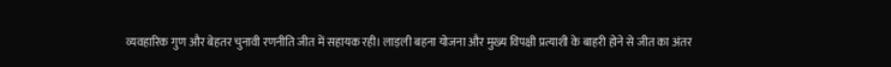व्यवहारिक गुण और बेहतर चुनावी रणनीति जीत में सहायक रही। लाड़ली बहना योजना और मुख्य विपक्षी प्रत्याशी के बाहरी होने से जीत का अंतर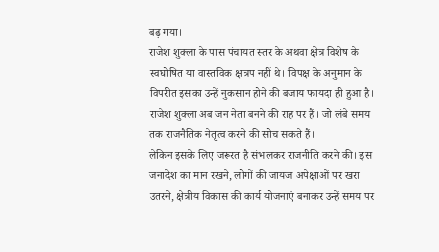बढ़ गया।
राजेश शुक्ला के पास पंचायत स्तर के अथवा क्षेत्र विशेष के स्वघोषित या वास्तविक क्षत्रप नहीं थे। विपक्ष के अनुमान के विपरीत इसका उन्हें नुकसान होने की बजाय फायदा ही हुआ है।
राजेश शुक्ला अब जन नेता बनने की राह पर हैं। जो लंबे समय तक राजनैतिक नेतृत्व करने की सोच सकते हैं।
लेकिन इसके लिए जरूरत है संभलकर राजनीति करने की। इस जनादेश का मान रखने, लोगों की जायज अपेक्षाओं पर खरा उतरने, क्षेत्रीय विकास की कार्य योजनाएं बनाकर उन्हें समय पर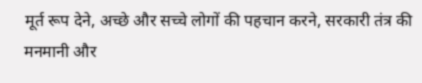मूर्त रूप देने, अच्छे और सच्चे लोगों की पहचान करने, सरकारी तंत्र की मनमानी और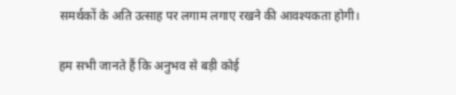समर्थकों के अति उत्साह पर लगाम लगाए रखने की आवश्यकता होगी।

हम सभी जानते हैं कि अनुभव से बड़ी कोई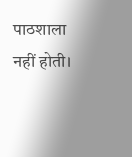पाठशाला नहीं होती।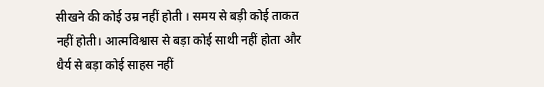सीखने की कोई उम्र नहीं होती । समय से बड़ी कोई ताकत नहीं होती। आत्मविश्वास से बड़ा कोई साथी नहीं होता और धैर्य से बड़ा कोई साहस नहीं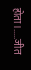होता।.....जीत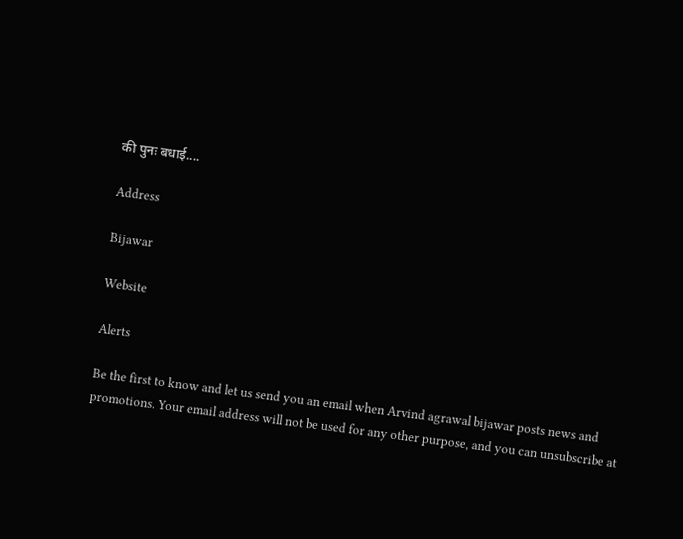की पुनः बधाई....

Address

Bijawar

Website

Alerts

Be the first to know and let us send you an email when Arvind agrawal bijawar posts news and promotions. Your email address will not be used for any other purpose, and you can unsubscribe at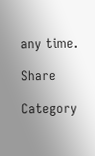any time.

Share

Category